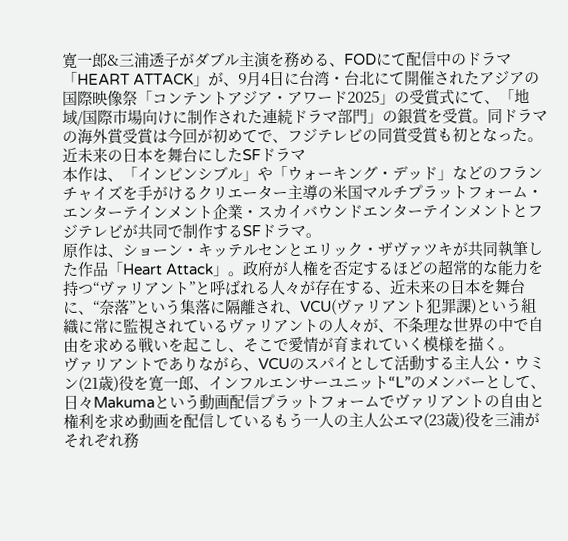寛一郎&三浦透子がダブル主演を務める、FODにて配信中のドラマ「HEART ATTACK」が、9月4日に台湾・台北にて開催されたアジアの国際映像祭「コンテントアジア・アワード2025」の受賞式にて、「地域/国際市場向けに制作された連続ドラマ部門」の銀賞を受賞。同ドラマの海外賞受賞は今回が初めてで、フジテレビの同賞受賞も初となった。
近未来の日本を舞台にしたSFドラマ
本作は、「インビンシブル」や「ウォーキング・デッド」などのフランチャイズを手がけるクリエーター主導の米国マルチプラットフォーム・エンターテインメント企業・スカイバウンドエンターテインメントとフジテレビが共同で制作するSFドラマ。
原作は、ショーン・キッテルセンとエリック・ザヴァツキが共同執筆した作品「Heart Attack」。政府が人権を否定するほどの超常的な能力を持つ“ヴァリアント”と呼ばれる人々が存在する、近未来の日本を舞台に、“奈落”という集落に隔離され、VCU(ヴァリアント犯罪課)という組織に常に監視されているヴァリアントの人々が、不条理な世界の中で自由を求める戦いを起こし、そこで愛情が育まれていく模様を描く。
ヴァリアントでありながら、VCUのスパイとして活動する主人公・ウミン(21歳)役を寛一郎、インフルエンサーユニット“L”のメンバーとして、日々Makumaという動画配信プラットフォームでヴァリアントの自由と権利を求め動画を配信しているもう一人の主人公エマ(23歳)役を三浦がそれぞれ務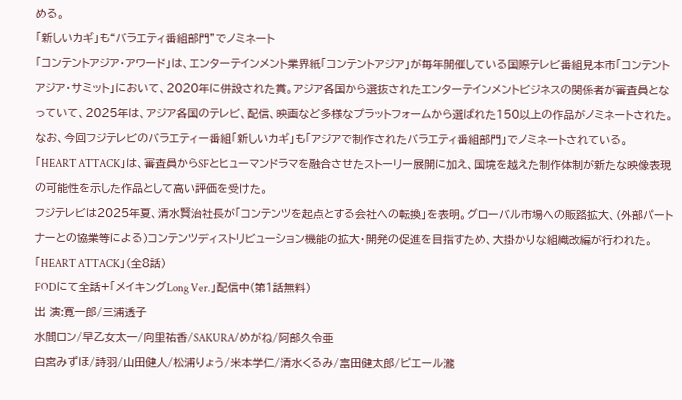める。
「新しいカギ」も“バラエティ番組部門”でノミネート
「コンテントアジア・アワード」は、エンターテインメント業界紙「コンテントアジア」が毎年開催している国際テレビ番組見本市「コンテントアジア・サミット」において、2020年に併設された賞。アジア各国から選抜されたエンターテインメントビジネスの関係者が審査員となっていて、2025年は、アジア各国のテレビ、配信、映画など多様なプラットフォームから選ばれた150以上の作品がノミネートされた。
なお、今回フジテレビのバラエティー番組「新しいカギ」も「アジアで制作されたバラエティ番組部門」でノミネートされている。
「HEART ATTACK」は、審査員からSFとヒューマンドラマを融合させたストーリー展開に加え、国境を越えた制作体制が新たな映像表現の可能性を示した作品として高い評価を受けた。
フジテレビは2025年夏、清水賢治社長が「コンテンツを起点とする会社への転換」を表明。グローバル市場への販路拡大、(外部パートナーとの協業等による)コンテンツディストリビューション機能の拡大・開発の促進を目指すため、大掛かりな組織改編が行われた。
「HEART ATTACK」(全8話)
FODにて全話+「メイキングLong Ver.」配信中(第1話無料)
出 演:寛一郎/三浦透子
水間ロン/早乙女太一/向里祐香/SAKURA/めがね/阿部久令亜
白宮みずほ/詩羽/山田健人/松浦りょう/米本学仁/清水くるみ/富田健太郎/ピエール瀧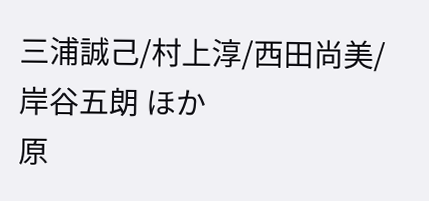三浦誠己/村上淳/西田尚美/岸谷五朗 ほか
原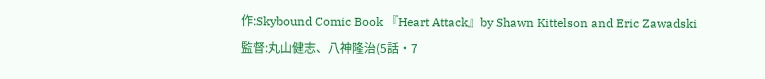作:Skybound Comic Book 『Heart Attack』by Shawn Kittelson and Eric Zawadski
監督:丸山健志、八神隆治(5話・7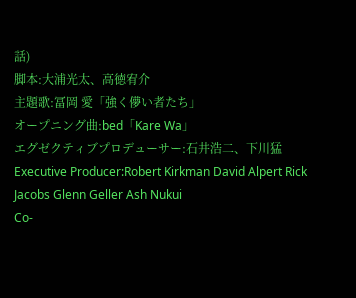話)
脚本:大浦光太、高徳宥介
主題歌:冨岡 愛「強く儚い者たち」
オープニング曲:bed「Kare Wa」
エグゼクティブプロデューサー:石井浩二、下川猛
Executive Producer:Robert Kirkman David Alpert Rick Jacobs Glenn Geller Ash Nukui
Co-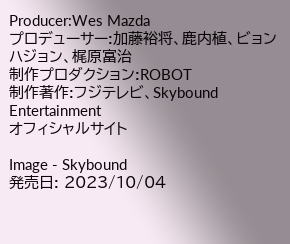Producer:Wes Mazda
プロデューサー:加藤裕将、鹿内植、ビョン ハジョン、梶原富治
制作プロダクション:ROBOT
制作著作:フジテレビ、Skybound Entertainment
オフィシャルサイト

Image - Skybound
発売日: 2023/10/04